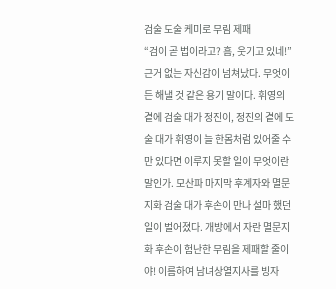검술 도술 케미로 무림 제패
“검이 곧 법이라고? 흠, 웃기고 있네!” 근거 없는 자신감이 넘쳐났다. 무엇이든 해낼 것 같은 용기 말이다. 휘영의 곁에 검술 대가 정진이, 정진의 곁에 도술 대가 휘영이 늘 한몸처럼 있어줄 수만 있다면 이루지 못할 일이 무엇이란 말인가. 모산파 마지막 후계자와 멸문지화 검술 대가 후손이 만나 설마 했던 일이 벌어졌다. 개방에서 자란 멸문지화 후손이 험난한 무림을 제패할 줄이야! 이름하여 남녀상열지사를 빙자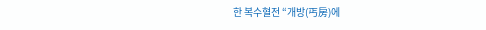한 복수혈전 “개방(丐房)에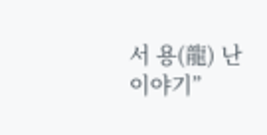서 용(龍) 난 이야기”